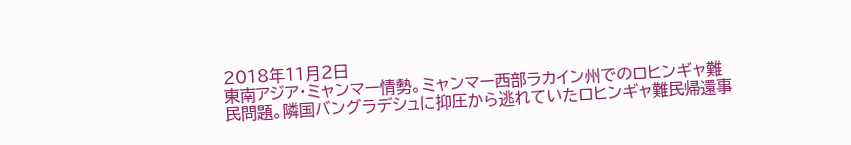2018年11月2日
東南アジア・ミャンマー情勢。ミャンマー西部ラカイン州でのロヒンギャ難民問題。隣国バングラデシュに抑圧から逃れていたロヒンギャ難民帰還事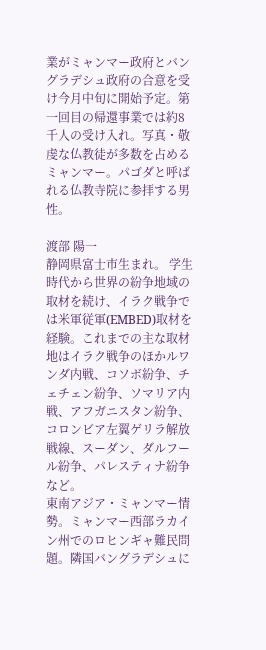業がミャンマー政府とバングラデシュ政府の合意を受け今月中旬に開始予定。第一回目の帰還事業では約8千人の受け入れ。写真・敬虔な仏教徒が多数を占めるミャンマー。パゴダと呼ばれる仏教寺院に参拝する男性。

渡部 陽一
静岡県富士市生まれ。 学生時代から世界の紛争地域の取材を続け、イラク戦争では米軍従軍(EMBED)取材を経験。これまでの主な取材地はイラク戦争のほかルワンダ内戦、コソボ紛争、チェチェン紛争、ソマリア内戦、アフガニスタン紛争、コロンビア左翼ゲリラ解放戦線、スーダン、ダルフール紛争、パレスティナ紛争など。
東南アジア・ミャンマー情勢。ミャンマー西部ラカイン州でのロヒンギャ難民問題。隣国バングラデシュに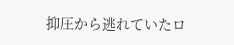抑圧から逃れていたロ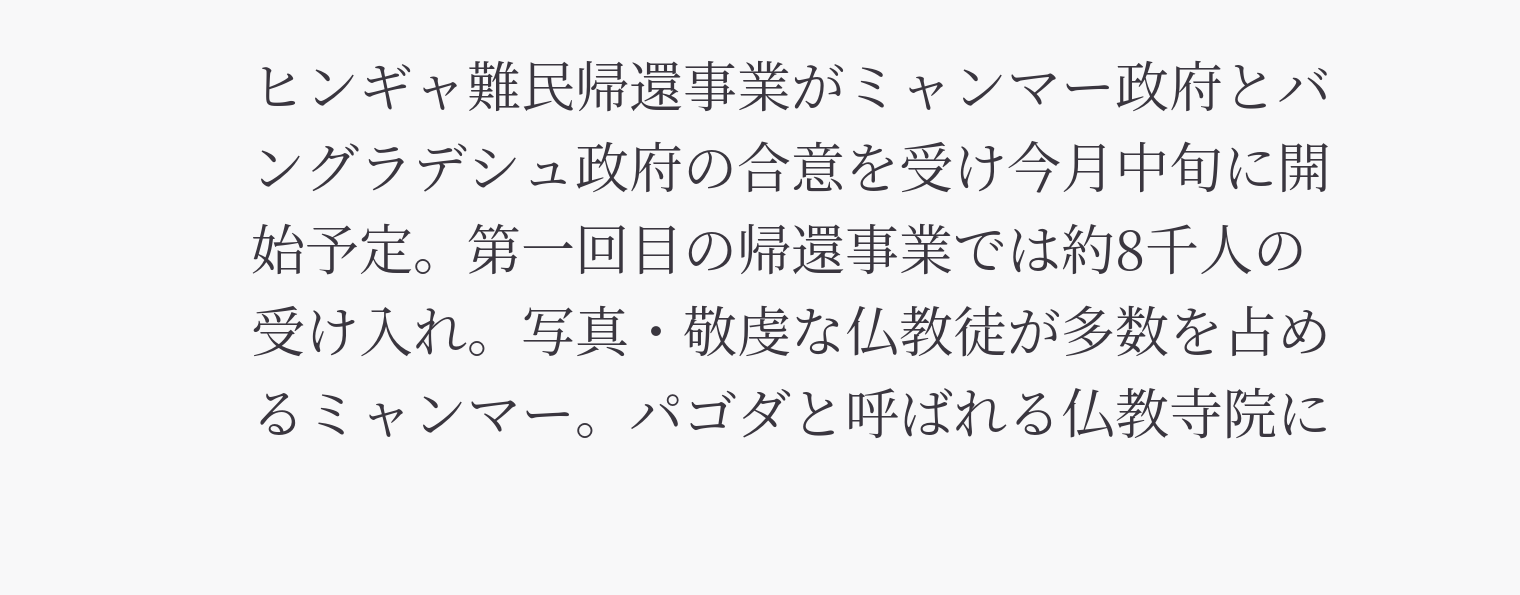ヒンギャ難民帰還事業がミャンマー政府とバングラデシュ政府の合意を受け今月中旬に開始予定。第一回目の帰還事業では約8千人の受け入れ。写真・敬虔な仏教徒が多数を占めるミャンマー。パゴダと呼ばれる仏教寺院に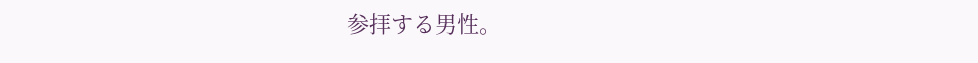参拝する男性。